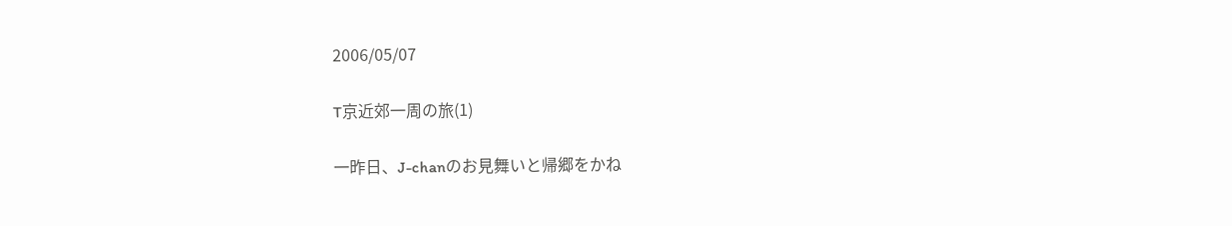2006/05/07

T京近郊一周の旅(1)

一昨日、J-chanのお見舞いと帰郷をかね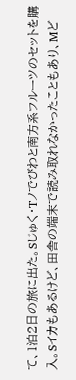て、1泊2日の旅に出た。Sじゅく・Tノでびわと南方系フルーツのセットを購入。Sイカもあるけど、田舎の端末で読み取れなかったこともあり、Mど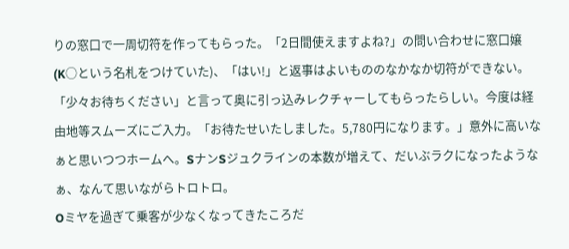りの窓口で一周切符を作ってもらった。「2日間使えますよね?」の問い合わせに窓口嬢(K○という名札をつけていた)、「はい!」と返事はよいもののなかなか切符ができない。「少々お待ちください」と言って奥に引っ込みレクチャーしてもらったらしい。今度は経由地等スムーズにご入力。「お待たせいたしました。5,780円になります。」意外に高いなぁと思いつつホームへ。SナンSジュクラインの本数が増えて、だいぶラクになったようなぁ、なんて思いながらトロトロ。
Oミヤを過ぎて乗客が少なくなってきたころだ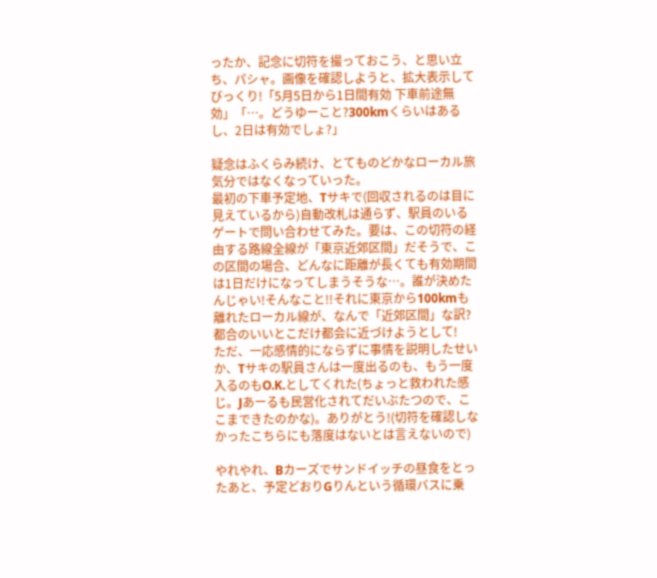ったか、記念に切符を撮っておこう、と思い立ち、パシャ。画像を確認しようと、拡大表示してびっくり!「5月5日から1日間有効 下車前途無効」「…。どうゆーこと?300kmくらいはあるし、2日は有効でしょ?」

疑念はふくらみ続け、とてものどかなローカル旅気分ではなくなっていった。
最初の下車予定地、Tサキで(回収されるのは目に見えているから)自動改札は通らず、駅員のいるゲートで問い合わせてみた。要は、この切符の経由する路線全線が「東京近郊区間」だそうで、この区間の場合、どんなに距離が長くても有効期間は1日だけになってしまうそうな…。誰が決めたんじゃい!そんなこと!!それに東京から100kmも離れたローカル線が、なんで「近郊区間」な訳?都合のいいとこだけ都会に近づけようとして!
ただ、一応感情的にならずに事情を説明したせいか、Tサキの駅員さんは一度出るのも、もう一度入るのもO.K.としてくれた(ちょっと救われた感じ。Jあーるも民営化されてだいぶたつので、ここまできたのかな)。ありがとう!(切符を確認しなかったこちらにも落度はないとは言えないので)

やれやれ、Bカーズでサンドイッチの昼食をとったあと、予定どおりGりんという循環バスに乗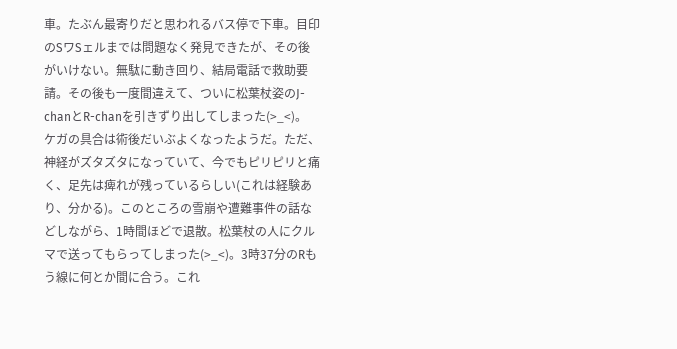車。たぶん最寄りだと思われるバス停で下車。目印のSワSェルまでは問題なく発見できたが、その後がいけない。無駄に動き回り、結局電話で救助要請。その後も一度間違えて、ついに松葉杖姿のJ-chanとR-chanを引きずり出してしまった(>_<)。
ケガの具合は術後だいぶよくなったようだ。ただ、神経がズタズタになっていて、今でもピリピリと痛く、足先は痺れが残っているらしい(これは経験あり、分かる)。このところの雪崩や遭難事件の話などしながら、1時間ほどで退散。松葉杖の人にクルマで送ってもらってしまった(>_<)。3時37分のRもう線に何とか間に合う。これ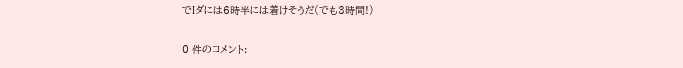でIダには6時半には着けそうだ(でも3時間!)

0 件のコメント: